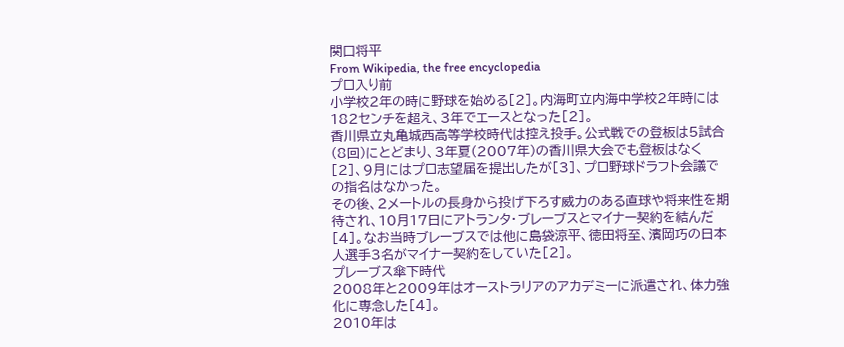関口将平
From Wikipedia, the free encyclopedia
プロ入り前
小学校2年の時に野球を始める[2]。内海町立内海中学校2年時には182センチを超え、3年でエースとなった[2]。
香川県立丸亀城西高等学校時代は控え投手。公式戦での登板は5試合(8回)にとどまり、3年夏(2007年)の香川県大会でも登板はなく[2]、9月にはプロ志望届を提出したが[3]、プロ野球ドラフト会議での指名はなかった。
その後、2メートルの長身から投げ下ろす威力のある直球や将来性を期待され、10月17日にアトランタ・ブレーブスとマイナー契約を結んだ[4]。なお当時ブレーブスでは他に島袋涼平、徳田将至、濱岡巧の日本人選手3名がマイナー契約をしていた[2]。
プレーブス傘下時代
2008年と2009年はオーストラリアのアカデミーに派遣され、体力強化に専念した[4]。
2010年は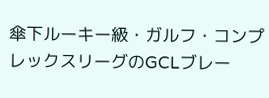傘下ルーキー級・ガルフ・コンプレックスリーグのGCLブレー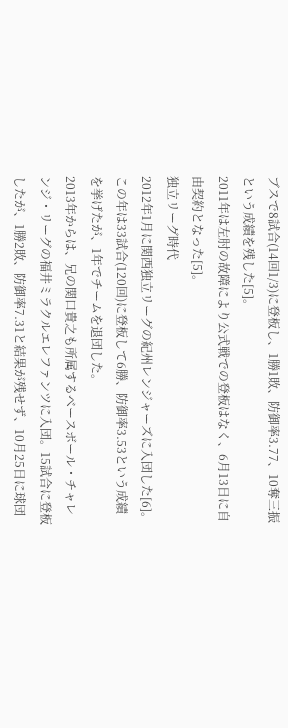ブスで8試合(14回1/3)に登板し、1勝1敗、防御率3.77、10奪三振という成績を残した[5]。
2011年は左肘の故障により公式戦での登板はなく、6月13日に自由契約となった[5]。
独立リーグ時代
2012年1月に関西独立リーグの紀州レンジャーズに入団した[6]。この年は33試合(120回)に登板して6勝、防御率3.53という成績を挙げたが、1年でチームを退団した。
2013年からは、兄の関口貴之も所属するベースボール・チャレンジ・リーグの福井ミラクルエレファンツに入団。15試合に登板したが、1勝2敗、防御率7.31と結果が残せず、10月25日に球団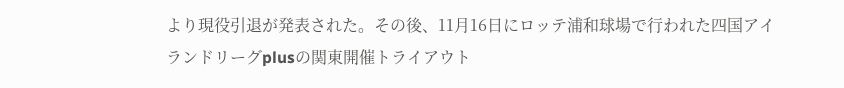より現役引退が発表された。その後、11月16日にロッテ浦和球場で行われた四国アイランドリーグplusの関東開催トライアウト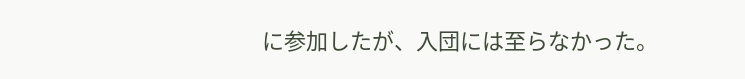に参加したが、入団には至らなかった。